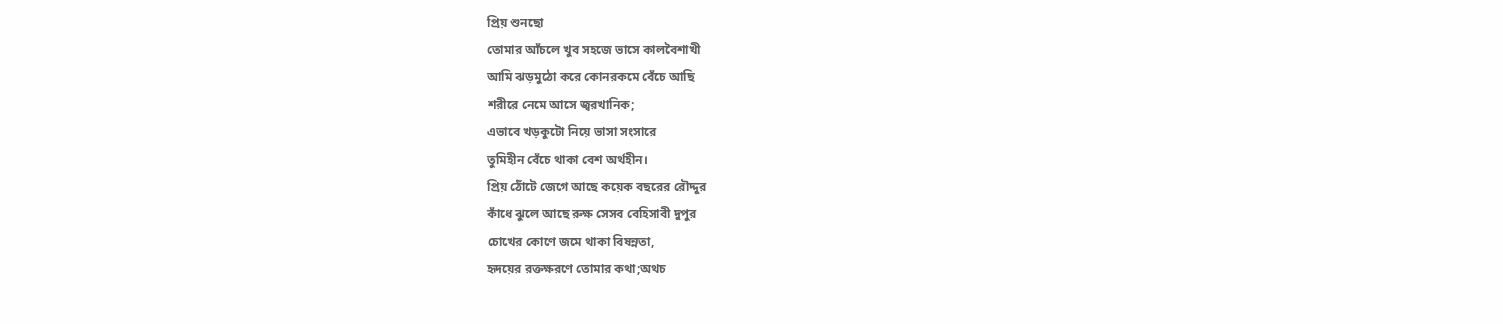প্রিয় শুনছো
তোমার আঁচলে খুব সহজে ভাসে কালবৈশাখী
আমি ঝড়মুঠো করে কোনরকমে বেঁচে আছি
শরীরে নেমে আসে জ্বরখানিক;
এভাবে খড়কুটো নিয়ে ভাসা সংসারে
তুমিহীন বেঁচে থাকা বেশ অর্থহীন।
প্রিয় ঠোঁটে জেগে আছে কয়েক বছরের রৌদ্দুর
কাঁধে ঝুলে আছে রুক্ষ সেসব বেহিসাবী দুপুর
চোখের কোণে জমে থাকা বিষন্নতা,
হৃদয়ের রক্তক্ষরণে তোমার কথা;অথচ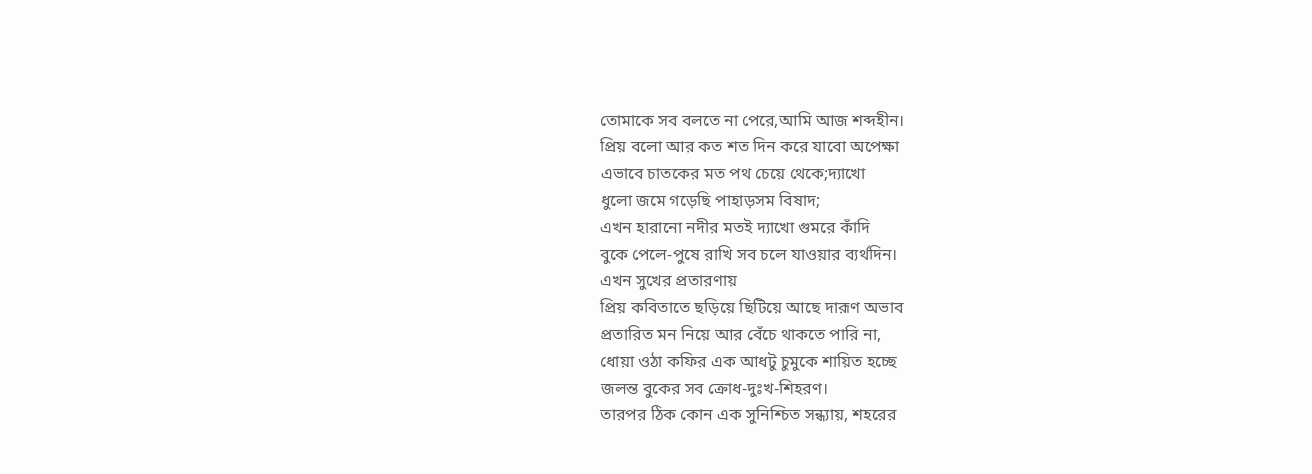তোমাকে সব বলতে না পেরে,আমি আজ শব্দহীন।
প্রিয় বলো আর কত শত দিন করে যাবো অপেক্ষা
এভাবে চাতকের মত পথ চেয়ে থেকে;দ্যাখো
ধুলো জমে গড়েছি পাহাড়সম বিষাদ;
এখন হারানো নদীর মতই দ্যাখো গুমরে কাঁদি
বুকে পেলে-পুষে রাখি সব চলে যাওয়ার ব্যর্থদিন।
এখন সুখের প্রতারণায়
প্রিয় কবিতাতে ছড়িয়ে ছিটিয়ে আছে দারূণ অভাব
প্রতারিত মন নিয়ে আর বেঁচে থাকতে পারি না,
ধোয়া ওঠা কফির এক আধটু চুমুকে শায়িত হচ্ছে
জলন্ত বুকের সব ক্রোধ-দুঃখ-শিহরণ।
তারপর ঠিক কোন এক সুনিশ্চিত সন্ধ্যায়, শহরের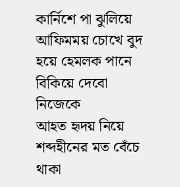কার্নিশে পা ঝুলিয়ে
আফিমময় চোখে বুদ হয়ে হেমলক পানে বিকিয়ে দেবো নিজেকে
আহত হৃদয় নিয়ে শব্দহীনের মত বেঁচে থাকা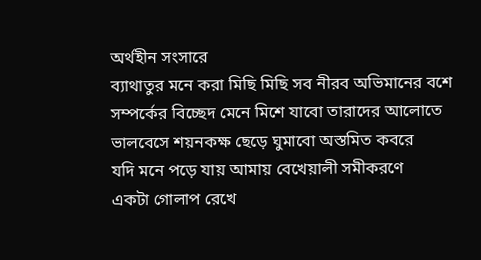অর্থহীন সংসারে
ব্যাথাতুর মনে করা মিছি মিছি সব নীরব অভিমানের বশে
সম্পর্কের বিচ্ছেদ মেনে মিশে যাবো তারাদের আলোতে
ভালবেসে শয়নকক্ষ ছেড়ে ঘুমাবো অস্তমিত কবরে
যদি মনে পড়ে যায় আমায় বেখেয়ালী সমীকরণে
একটা গোলাপ রেখে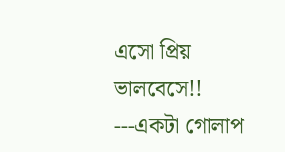এসো প্রিয় ভালবেসে!!
---একটা গোলাপ